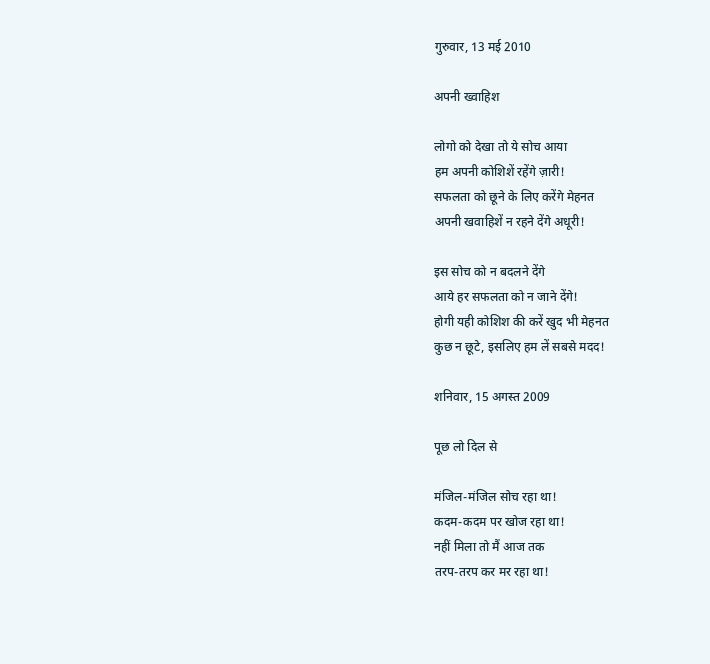गुरुवार, 13 मई 2010

अपनी ख्वाहिश

लोगो को देखा तो ये सोच आया
हम अपनी कोशिशें रहेंगे ज़ारी!
सफलता को छूने के लिए करेंगे मेहनत
अपनी खवाहिशें न रहने देंगे अधूरी!

इस सोच को न बदलने देंगे
आये हर सफलता को न जाने देंगे!
होगी यही कोशिश की करें खुद भी मेहनत
कुछ न छूटे, इसलिए हम लें सबसे मदद!

शनिवार, 15 अगस्त 2009

पूछ लो दिल से

मंजिल-मंजिल सोच रहा था!
कदम-कदम पर खोज रहा था!
नहीं मिला तो मैं आज तक
तरप-तरप कर मर रहा था!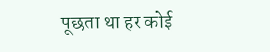पूछता था हर कोई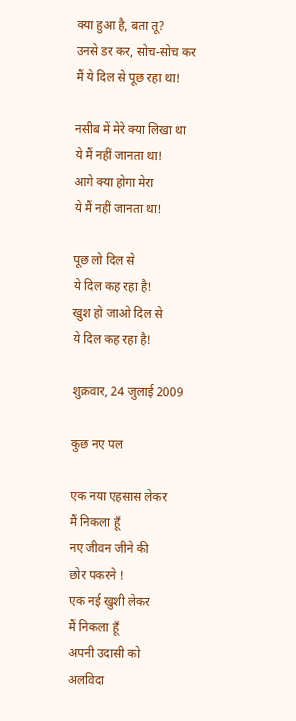क्या हुआ है, बता तू?
उनसे डर कर, सोच-सोच कर
मैं ये दिल से पूछ रहा था!

नसीब में मेरे क्या लिखा था
ये मैं नहीं जानता था!
आगे क्या होगा मेरा
ये मैं नहीं जानता था!

पूछ लो दिल से
ये दिल कह रहा है!
खुश हो जाओ दिल से
ये दिल कह रहा है!

शुक्रवार, 24 जुलाई 2009

कुछ नए पल

एक नया एहसास लेकर
मैं निकला हूँ
नए जीवन जीने की
छोर पकरने !
एक नई खुशी लेकर
मैं निकला हूँ
अपनी उदासी को
अलविदा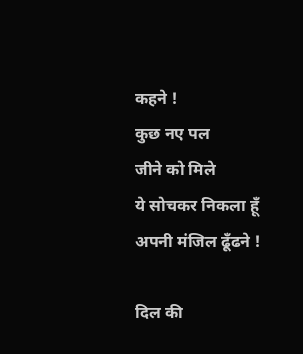कहने !
कुछ नए पल
जीने को मिले
ये सोचकर निकला हूँ
अपनी मंजिल ढूँढने !

दिल की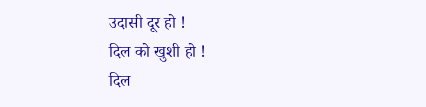उदासी दूर हो !
दिल को खुशी हो !
दिल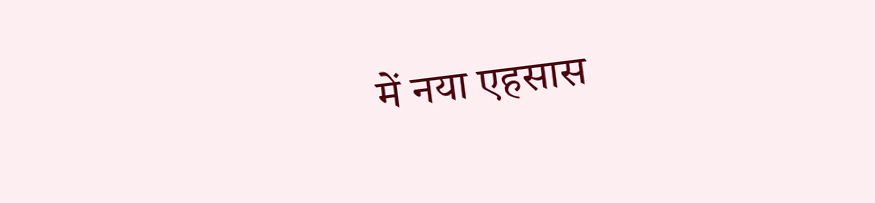में नया एहसास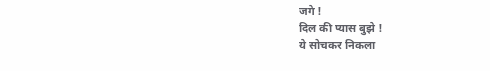जगे !
दिल की प्यास बुझे !
ये सोचकर निकला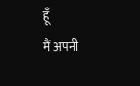हूँ
मैं अपनी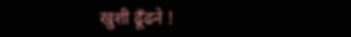खुशी ढूँढने !